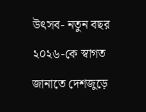উৎসব- নতুন বছর ২০২৬-কে স্বাগত জানাতে দেশজুড়ে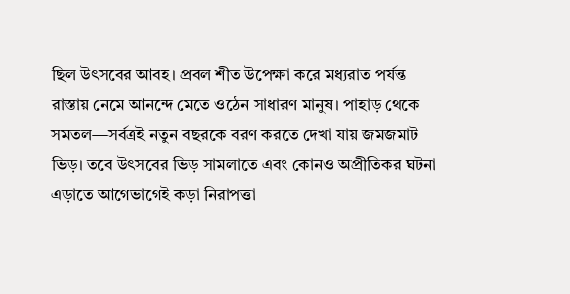ছিল উৎসবের আবহ। প্রবল শীত উপেক্ষা করে মধ্যরাত পর্যন্ত রাস্তায় নেমে আনন্দে মেতে ওঠেন সাধারণ মানুষ। পাহাড় থেকে সমতল—সর্বত্রই নতুন বছরকে বরণ করতে দেখা যায় জমজমাট ভিড়। তবে উৎসবের ভিড় সামলাতে এবং কোনও অপ্রীতিকর ঘটনা এড়াতে আগেভাগেই কড়া নিরাপত্তা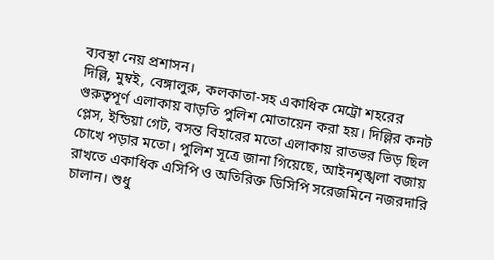ব্যবস্থা নেয় প্রশাসন।
দিল্লি, মুম্বই, বেঙ্গালুরু, কলকাতা-সহ একাধিক মেট্রো শহরের গুরুত্বপূর্ণ এলাকায় বাড়তি পুলিশ মোতায়েন করা হয়। দিল্লির কনট প্লেস, ইন্ডিয়া গেট, বসন্ত বিহারের মতো এলাকায় রাতভর ভিড় ছিল চোখে পড়ার মতো। পুলিশ সূত্রে জানা গিয়েছে, আইনশৃঙ্খলা বজায় রাখতে একাধিক এসিপি ও অতিরিক্ত ডিসিপি সরেজমিনে নজরদারি চালান। শুধু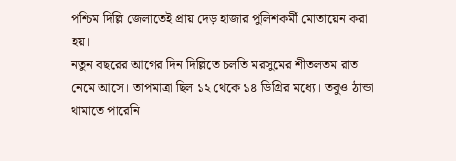পশ্চিম দিল্লি জেলাতেই প্রায় দেড় হাজার পুলিশকর্মী মোতায়েন করা হয়।
নতুন বছরের আগের দিন দিল্লিতে চলতি মরসুমের শীতলতম রাত নেমে আসে। তাপমাত্রা ছিল ১২ থেকে ১৪ ডিগ্রির মধ্যে। তবুও ঠান্ডা থামাতে পারেনি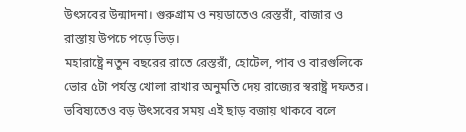উৎসবের উন্মাদনা। গুরুগ্রাম ও নয়ডাতেও রেস্তরাঁ, বাজার ও রাস্তায় উপচে পড়ে ভিড়।
মহারাষ্ট্রে নতুন বছরের রাতে রেস্তরাঁ, হোটেল, পাব ও বারগুলিকে ভোর ৫টা পর্যন্ত খোলা রাখার অনুমতি দেয় রাজ্যের স্বরাষ্ট্র দফতর। ভবিষ্যতেও বড় উৎসবের সময় এই ছাড় বজায় থাকবে বলে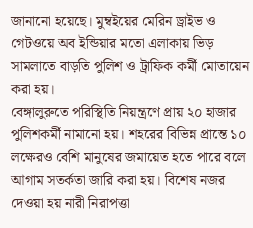জানানো হয়েছে। মুম্বইয়ের মেরিন ড্রাইভ ও গেটওয়ে অব ইন্ডিয়ার মতো এলাকায় ভিড় সামলাতে বাড়তি পুলিশ ও ট্রাফিক কর্মী মোতায়েন করা হয়।
বেঙ্গালুরুতে পরিস্থিতি নিয়ন্ত্রণে প্রায় ২০ হাজার পুলিশকর্মী নামানো হয়। শহরের বিভিন্ন প্রান্তে ১০ লক্ষেরও বেশি মানুষের জমায়েত হতে পারে বলে আগাম সতর্কতা জারি করা হয়। বিশেষ নজর দেওয়া হয় নারী নিরাপত্তা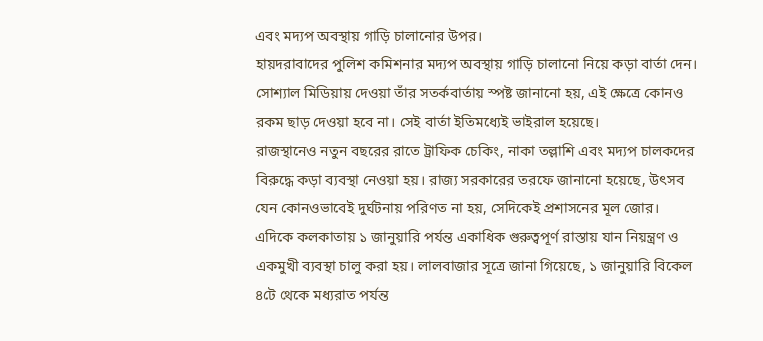এবং মদ্যপ অবস্থায় গাড়ি চালানোর উপর।
হায়দরাবাদের পুলিশ কমিশনার মদ্যপ অবস্থায় গাড়ি চালানো নিয়ে কড়া বার্তা দেন। সোশ্যাল মিডিয়ায় দেওয়া তাঁর সতর্কবার্তায় স্পষ্ট জানানো হয়, এই ক্ষেত্রে কোনও রকম ছাড় দেওয়া হবে না। সেই বার্তা ইতিমধ্যেই ভাইরাল হয়েছে।
রাজস্থানেও নতুন বছরের রাতে ট্রাফিক চেকিং, নাকা তল্লাশি এবং মদ্যপ চালকদের বিরুদ্ধে কড়া ব্যবস্থা নেওয়া হয়। রাজ্য সরকারের তরফে জানানো হয়েছে, উৎসব যেন কোনওভাবেই দুর্ঘটনায় পরিণত না হয়, সেদিকেই প্রশাসনের মূল জোর।
এদিকে কলকাতায় ১ জানুয়ারি পর্যন্ত একাধিক গুরুত্বপূর্ণ রাস্তায় যান নিয়ন্ত্রণ ও একমুখী ব্যবস্থা চালু করা হয়। লালবাজার সূত্রে জানা গিয়েছে, ১ জানুয়ারি বিকেল ৪টে থেকে মধ্যরাত পর্যন্ত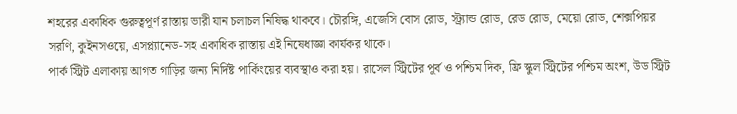শহরের একাধিক গুরুত্বপূর্ণ রাস্তায় ভারী যান চলাচল নিষিদ্ধ থাকবে। চৌরঙ্গি, এজেসি বোস রোড, স্ট্র্যান্ড রোড, রেড রোড, মেয়ো রোড, শেক্সপিয়র সরণি, কুইনসওয়ে, এসপ্ল্যানেড-সহ একাধিক রাস্তায় এই নিষেধাজ্ঞা কার্যকর থাকে।
পার্ক স্ট্রিট এলাকায় আগত গাড়ির জন্য নির্দিষ্ট পার্কিংয়ের ব্যবস্থাও করা হয়। রাসেল স্ট্রিটের পূর্ব ও পশ্চিম দিক, ফ্রি স্কুল স্ট্রিটের পশ্চিম অংশ, উড স্ট্রিট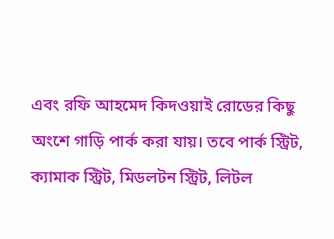এবং রফি আহমেদ কিদওয়াই রোডের কিছু অংশে গাড়ি পার্ক করা যায়। তবে পার্ক স্ট্রিট, ক্যামাক স্ট্রিট, মিডলটন স্ট্রিট, লিটল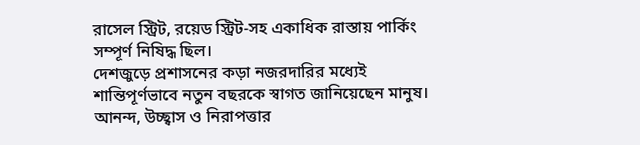রাসেল স্ট্রিট, রয়েড স্ট্রিট-সহ একাধিক রাস্তায় পার্কিং সম্পূর্ণ নিষিদ্ধ ছিল।
দেশজুড়ে প্রশাসনের কড়া নজরদারির মধ্যেই শান্তিপূর্ণভাবে নতুন বছরকে স্বাগত জানিয়েছেন মানুষ। আনন্দ, উচ্ছ্বাস ও নিরাপত্তার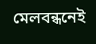মেলবন্ধনেই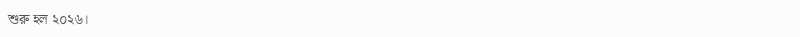শুরু হল ২০২৬।